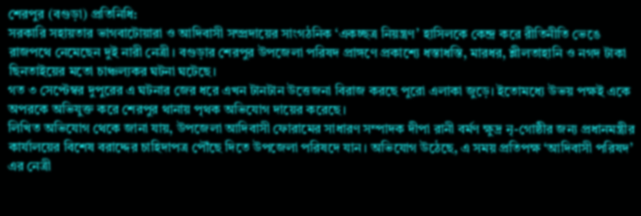শেরপুর (বগুড়া) প্রতিনিধি:
সরকারি সহায়তার ভাগবাটোয়ারা ও আদিবাসী সম্প্রদায়ের সাংগঠনিক ‘একচ্ছত্র নিয়ন্ত্রণ’ হাসিলকে কেন্দ্র করে রীতিনীতি ভেঙে রাজপথে নেমেছেন দুই নারী নেত্রী। বগুড়ার শেরপুর উপজেলা পরিষদ প্রাঙ্গণে প্রকাশ্যে ধস্তাধস্তি, মারধর, শ্লীলতাহানি ও নগদ টাকা ছিনতাইয়ের মতো চাঞ্চল্যকর ঘটনা ঘটেছে।
গত ৩ সেপ্টেম্বর দুপুরের এ ঘটনার জের ধরে এখন টানটান উত্তেজনা বিরাজ করছে পুরো এলাকা জুড়ে। ইতোমধ্যে উভয় পক্ষই একে অপরকে অভিযুক্ত করে শেরপুর থানায় পৃথক অভিযোগ দায়ের করেছে।
লিখিত অভিযোগ থেকে জানা যায়, উপজেলা আদিবাসী ফোরামের সাধারণ সম্পাদক দীপা রানী বর্মণ ক্ষুদ্র নৃ-গোষ্ঠীর জন্য প্রধানমন্ত্রীর কার্যালয়ের বিশেষ বরাদ্দের চাহিদাপত্র পৌঁছে দিতে উপজেলা পরিষদে যান। অভিযোগ উঠেছে, এ সময় প্রতিপক্ষ ‘আদিবাসী পরিষদ’ এর নেত্রী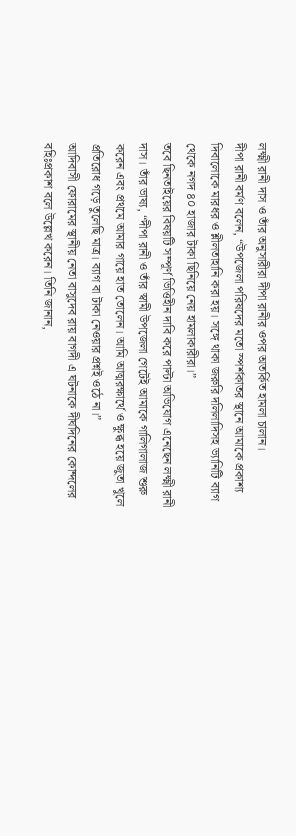লক্ষ্মী রানী দাস ও তাঁর অনুসারীরা দীপা রানীর ওপর অতর্কিত হামলা চালান।
দীপা রানী বর্মণ বলেন, “উপজেলা পরিষদের মতো স্পর্শকাতর স্থানে আমাকে প্রকাশ্য দিবালোকে মারধর ও শ্লীলতাহানি করা হয়। সঙ্গে থাকা জরুরি দলিলাদিসহ ভ্যানিটি ব্যাগ থেকে নগদ ৪০ হাজার টাকা ছিনিয়ে নেয় হামলাকারীরা।”
তবে ছিনতাইয়ের বিষয়টি সম্পূর্ণ ভিত্তিহীন দাবি করে পাল্টা অভিযোগ এনেছেন লক্ষ্মী রানী দাস। তাঁর ভাষ্য, “দীপা রানী ও তাঁর স্বামী উপজেলা গেটেই আমাকে গালিগালাজ শুরু করেন এবং প্রথমে আমার গায়ে হাত তোলেন। আমি আত্মরক্ষার্থে ও ক্ষুব্ধ হয়ে জুতা খুলে প্রতিরোধ গড়ে তুলেছি মাত্র। ব্যাগ বা টাকা নেওয়ার প্রশ্নই ওঠে না।”
আদিবাসী ফোরামের স্থানীয় নেতা বাসুদেব রায় বাগদী এ ঘটনাকে দীর্ঘদিনের কোন্দলের বহিঃপ্রকাশ বলে উল্লেখ করেন। তিনি জানান,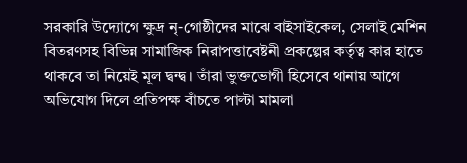সরকারি উদ্যোগে ক্ষুদ্র নৃ-গোষ্ঠীদের মাঝে বাইসাইকেল, সেলাই মেশিন বিতরণসহ বিভিন্ন সামাজিক নিরাপত্তাবেষ্টনী প্রকল্পের কর্তৃত্ব কার হাতে থাকবে তা নিয়েই মূল দ্বন্দ্ব। তাঁরা ভুক্তভোগী হিসেবে থানায় আগে অভিযোগ দিলে প্রতিপক্ষ বাঁচতে পাল্টা মামলা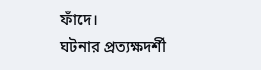ফাঁদে।
ঘটনার প্রত্যক্ষদর্শী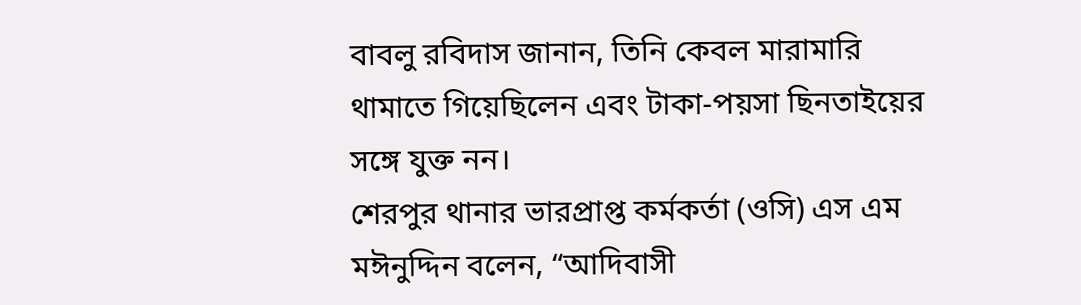বাবলু রবিদাস জানান, তিনি কেবল মারামারি থামাতে গিয়েছিলেন এবং টাকা-পয়সা ছিনতাইয়ের সঙ্গে যুক্ত নন।
শেরপুর থানার ভারপ্রাপ্ত কর্মকর্তা (ওসি) এস এম মঈনুদ্দিন বলেন, “আদিবাসী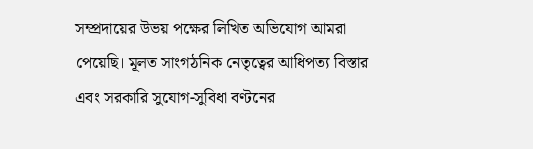সম্প্রদায়ের উভয় পক্ষের লিখিত অভিযোগ আমরা পেয়েছি। মূলত সাংগঠনিক নেতৃত্বের আধিপত্য বিস্তার এবং সরকারি সুযোগ-সুবিধা বণ্টনের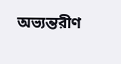অভ্যন্তরীণ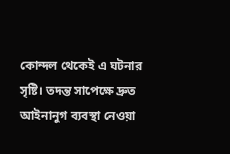কোন্দল থেকেই এ ঘটনার সৃষ্টি। তদন্ত সাপেক্ষে দ্রুত আইনানুগ ব্যবস্থা নেওয়া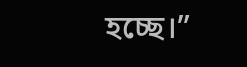হচ্ছে।”